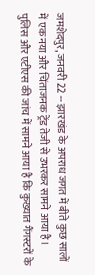जमशेदपुर, जनवरी 22 -- झारखंड के अपराध जगत में बीते कुछ सालों में एक नया और चिंताजनक ट्रेंड तेजी से उभरकर सामने आया है। पुलिस और एटीएस की जांच में सामने आया है कि कुख्यात गैंगस्टरों के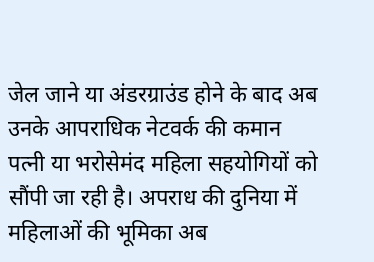जेल जाने या अंडरग्राउंड होने के बाद अब उनके आपराधिक नेटवर्क की कमान पत्नी या भरोसेमंद महिला सहयोगियों को सौंपी जा रही है। अपराध की दुनिया में महिलाओं की भूमिका अब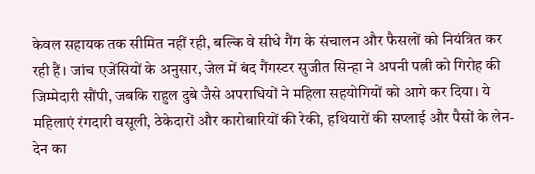केवल सहायक तक सीमित नहीं रही, बल्कि वे सीधे गैंग के संचालन और फैसलों को नियंत्रित कर रही हैं। जांच एजेंसियों के अनुसार, जेल में बंद गैंगस्टर सुजीत सिन्हा ने अपनी पत्नी को गिरोह की जिम्मेदारी सौंपी, जबकि राहुल दुबे जैसे अपराधियों ने महिला सहयोगियों को आगे कर दिया। ये महिलाएं रंगदारी वसूली, ठेकेदारों और कारोबारियों की रेकी, हथियारों की सप्लाई और पैसों के लेन-देन का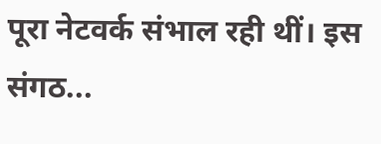पूरा नेटवर्क संभाल रही थीं। इस संगठ...